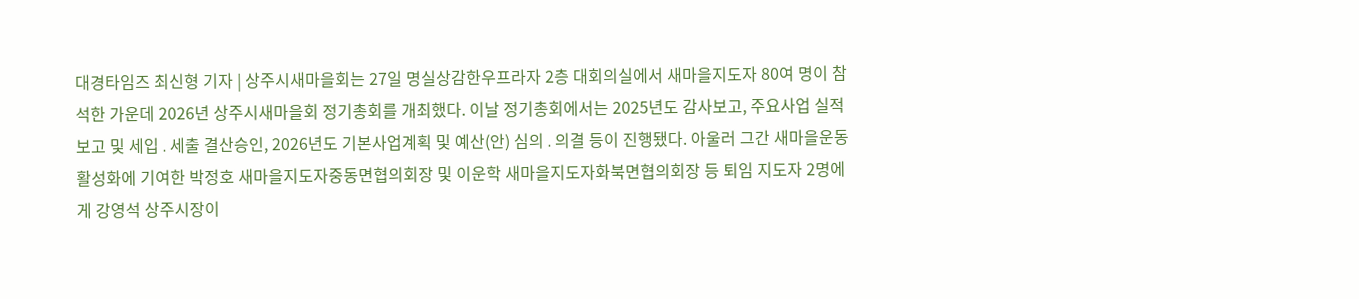대경타임즈 최신형 기자 | 상주시새마을회는 27일 명실상감한우프라자 2층 대회의실에서 새마을지도자 80여 명이 참석한 가운데 2026년 상주시새마을회 정기총회를 개최했다. 이날 정기총회에서는 2025년도 감사보고, 주요사업 실적보고 및 세입․세출 결산승인, 2026년도 기본사업계획 및 예산(안) 심의․의결 등이 진행됐다. 아울러 그간 새마을운동 활성화에 기여한 박정호 새마을지도자중동면협의회장 및 이운학 새마을지도자화북면협의회장 등 퇴임 지도자 2명에게 강영석 상주시장이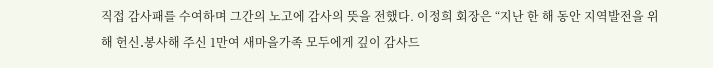직접 감사패를 수여하며 그간의 노고에 감사의 뜻을 전했다. 이정희 회장은 “지난 한 해 동안 지역발전을 위해 헌신․봉사해 주신 1만여 새마을가족 모두에게 깊이 감사드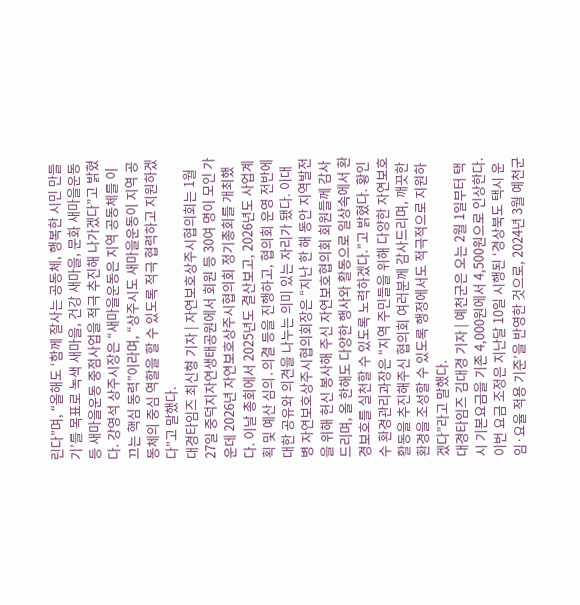린다”며, “올해도 ‘함께 잘사는 공동체, 행복한 시민 만들기’를 목표로 녹색 새마을, 건강 새마을, 문화 새마을운동 등 새마을운동 중점사업을 적극 추진해 나가겠다”고 밝혔다. 강영석 상주시장은 “새마을운동은 지역 공동체를 이끄는 핵심 동력”이라며, “상주시도 새마을운동이 지역 공동체의 중심 역할을 할 수 있도록 적극 협력하고 지원하겠다”고 말했다.
대경타임즈 최신형 기자 | 자연보호상주시협의회는 1월 27일 중덕지자연생태공원에서 회원 등 30여 명이 모인 가운데 2026년 자연보호상주시협의회 정기총회를 개최했다. 이날 총회에서 2025년도 결산보고, 2026년도 사업계획 및 예산 심의․의결 등을 진행하고, 협의회 운영 전반에 대한 공유와 의견을 나누는 의미 있는 자리가 됐다. 이대병 자연보호상주시협의회장은 “지난 한 해 동안 지역발전을 위해 헌신 봉사해 주신 자연보호협의회 회원들께 감사드리며, 올 한해도 다양한 행사와 활동으로 일상속에서 환경보호를 실천할 수 있도록 노력하겠다.”고 밝혔다. 황인수 환경관리과장은 “지역 주민들을 위해 다양한 자연보호활동을 추진해주신 협의회 여러분께 감사드리며, 깨끗한 환경을 조성할 수 있도록 행정에서도 적극적으로 지원하겠다”라고 말했다.
대경타임즈 김대경 기자 | 예천군은 오는 2월 1일부터 택시 기본요금을 기존 4,000원에서 4,500원으로 인상한다. 이번 요금 조정은 지난달 10일 시행된 ‘경상북도 택시 운임·요율 적용 기준’을 반영한 것으로, 2024년 3월 예천군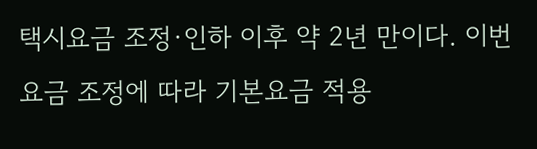택시요금 조정·인하 이후 약 2년 만이다. 이번 요금 조정에 따라 기본요금 적용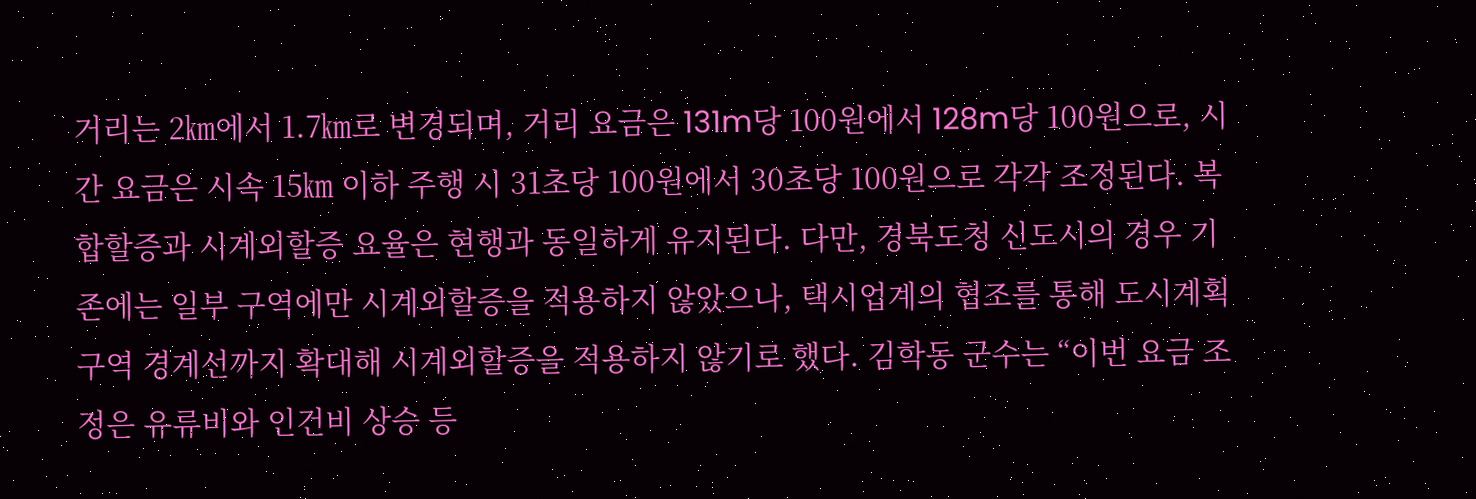거리는 2㎞에서 1.7㎞로 변경되며, 거리 요금은 131m당 100원에서 128m당 100원으로, 시간 요금은 시속 15㎞ 이하 주행 시 31초당 100원에서 30초당 100원으로 각각 조정된다. 복합할증과 시계외할증 요율은 현행과 동일하게 유지된다. 다만, 경북도청 신도시의 경우 기존에는 일부 구역에만 시계외할증을 적용하지 않았으나, 택시업계의 협조를 통해 도시계획구역 경계선까지 확대해 시계외할증을 적용하지 않기로 했다. 김학동 군수는 “이번 요금 조정은 유류비와 인건비 상승 등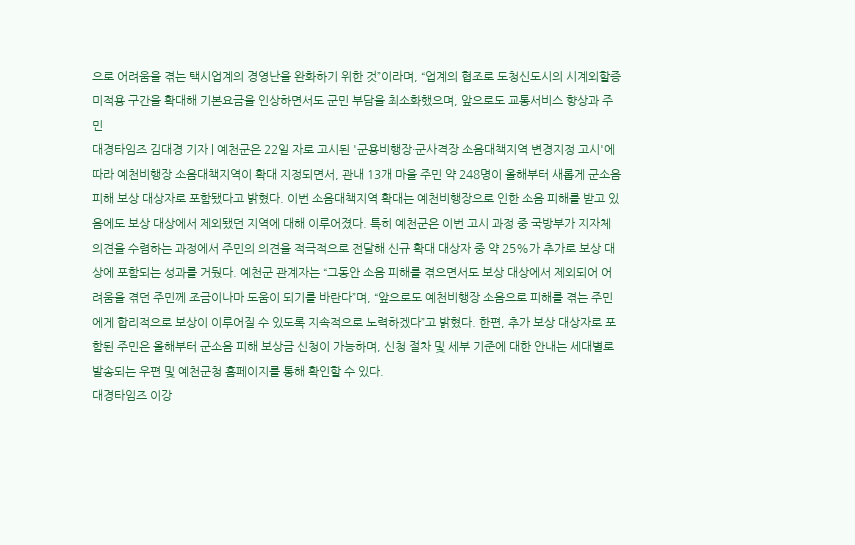으로 어려움을 겪는 택시업계의 경영난을 완화하기 위한 것”이라며, “업계의 협조로 도청신도시의 시계외할증 미적용 구간을 확대해 기본요금을 인상하면서도 군민 부담을 최소화했으며, 앞으로도 교통서비스 향상과 주민
대경타임즈 김대경 기자 | 예천군은 22일 자로 고시된 '군용비행장·군사격장 소음대책지역 변경지정 고시'에 따라 예천비행장 소음대책지역이 확대 지정되면서, 관내 13개 마을 주민 약 248명이 올해부터 새롭게 군소음 피해 보상 대상자로 포함됐다고 밝혔다. 이번 소음대책지역 확대는 예천비행장으로 인한 소음 피해를 받고 있음에도 보상 대상에서 제외됐던 지역에 대해 이루어졌다. 특히 예천군은 이번 고시 과정 중 국방부가 지자체 의견을 수렴하는 과정에서 주민의 의견을 적극적으로 전달해 신규 확대 대상자 중 약 25%가 추가로 보상 대상에 포함되는 성과를 거뒀다. 예천군 관계자는 “그동안 소음 피해를 겪으면서도 보상 대상에서 제외되어 어려움을 겪던 주민께 조금이나마 도움이 되기를 바란다”며, “앞으로도 예천비행장 소음으로 피해를 겪는 주민에게 합리적으로 보상이 이루어질 수 있도록 지속적으로 노력하겠다”고 밝혔다. 한편, 추가 보상 대상자로 포함된 주민은 올해부터 군소음 피해 보상금 신청이 가능하며, 신청 절차 및 세부 기준에 대한 안내는 세대별로 발송되는 우편 및 예천군청 홈페이지를 통해 확인할 수 있다.
대경타임즈 이강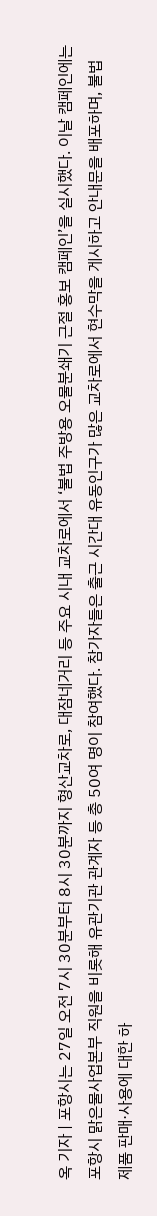옥 기자 | 포항시는 27일 오전 7시 30분부터 8시 30분까지 형산교차로, 대잠네거리 등 주요 시내 교차로에서 ‘불법 주방용 오물분쇄기 근절 홍보 캠페인’을 실시했다. 이날 캠페인에는 포항시 맑은물사업본부 직원을 비롯해 유관기관 관계자 등 총 50여 명이 참여했다. 참가자들은 출근 시간대 유동인구가 많은 교차로에서 현수막을 게시하고 안내문을 배포하며, 불법 제품 판매·사용에 대한 하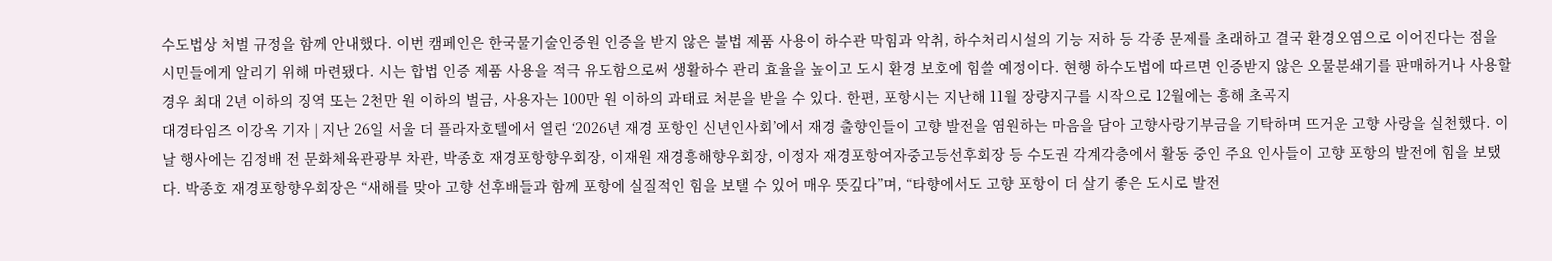수도법상 처벌 규정을 함께 안내했다. 이번 캠페인은 한국물기술인증원 인증을 받지 않은 불법 제품 사용이 하수관 막힘과 악취, 하수처리시설의 기능 저하 등 각종 문제를 초래하고 결국 환경오염으로 이어진다는 점을 시민들에게 알리기 위해 마련됐다. 시는 합법 인증 제품 사용을 적극 유도함으로써 생활하수 관리 효율을 높이고 도시 환경 보호에 힘쓸 예정이다. 현행 하수도법에 따르면 인증받지 않은 오물분쇄기를 판매하거나 사용할 경우 최대 2년 이하의 징역 또는 2천만 원 이하의 벌금, 사용자는 100만 원 이하의 과태료 처분을 받을 수 있다. 한편, 포항시는 지난해 11월 장량지구를 시작으로 12월에는 흥해 초곡지
대경타임즈 이강옥 기자 | 지난 26일 서울 더 플라자호텔에서 열린 ‘2026년 재경 포항인 신년인사회’에서 재경 출향인들이 고향 발전을 염원하는 마음을 담아 고향사랑기부금을 기탁하며 뜨거운 고향 사랑을 실천했다. 이날 행사에는 김정배 전 문화체육관광부 차관, 박종호 재경포항향우회장, 이재원 재경흥해향우회장, 이정자 재경포항여자중고등선후회장 등 수도권 각계각층에서 활동 중인 주요 인사들이 고향 포항의 발전에 힘을 보탰다. 박종호 재경포항향우회장은 “새해를 맞아 고향 선후배들과 함께 포항에 실질적인 힘을 보탤 수 있어 매우 뜻깊다”며, “타향에서도 고향 포항이 더 살기 좋은 도시로 발전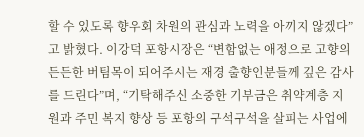할 수 있도록 향우회 차원의 관심과 노력을 아끼지 않겠다”고 밝혔다. 이강덕 포항시장은 “변함없는 애정으로 고향의 든든한 버팀목이 되어주시는 재경 출향인분들께 깊은 감사를 드린다”며, “기탁해주신 소중한 기부금은 취약계층 지원과 주민 복지 향상 등 포항의 구석구석을 살피는 사업에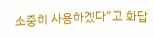소중히 사용하겠다”고 화답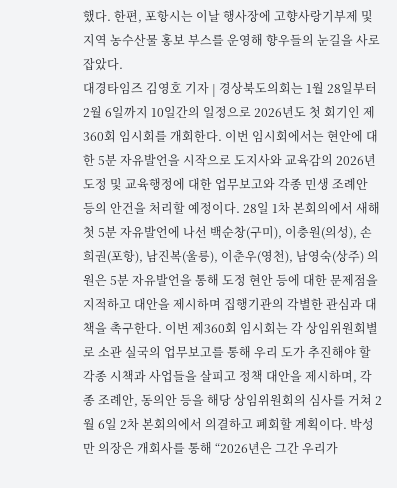했다. 한편, 포항시는 이날 행사장에 고향사랑기부제 및 지역 농수산물 홍보 부스를 운영해 향우들의 눈길을 사로잡았다.
대경타임즈 김영호 기자 | 경상북도의회는 1월 28일부터 2월 6일까지 10일간의 일정으로 2026년도 첫 회기인 제360회 임시회를 개회한다. 이번 임시회에서는 현안에 대한 5분 자유발언을 시작으로 도지사와 교육감의 2026년 도정 및 교육행정에 대한 업무보고와 각종 민생 조례안 등의 안건을 처리할 예정이다. 28일 1차 본회의에서 새해 첫 5분 자유발언에 나선 백순창(구미), 이충원(의성), 손희권(포항), 남진복(울릉), 이춘우(영천), 남영숙(상주) 의원은 5분 자유발언을 통해 도정 현안 등에 대한 문제점을 지적하고 대안을 제시하며 집행기관의 각별한 관심과 대책을 촉구한다. 이번 제360회 임시회는 각 상임위원회별로 소관 실국의 업무보고를 통해 우리 도가 추진해야 할 각종 시책과 사업들을 살피고 정책 대안을 제시하며, 각종 조례안, 동의안 등을 해당 상임위원회의 심사를 거쳐 2월 6일 2차 본회의에서 의결하고 폐회할 계획이다. 박성만 의장은 개회사를 통해 “2026년은 그간 우리가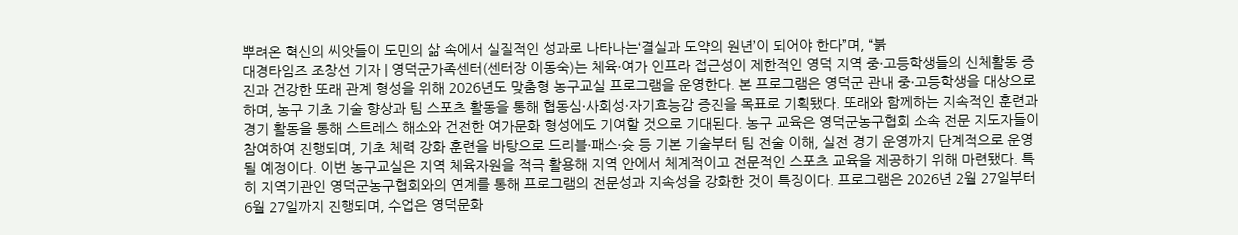뿌려온 혁신의 씨앗들이 도민의 삶 속에서 실질적인 성과로 나타나는‘결실과 도약의 원년’이 되어야 한다”며, “붉
대경타임즈 조창선 기자 | 영덕군가족센터(센터장 이동숙)는 체육·여가 인프라 접근성이 제한적인 영덕 지역 중·고등학생들의 신체활동 증진과 건강한 또래 관계 형성을 위해 2026년도 맞춤형 농구교실 프로그램을 운영한다. 본 프로그램은 영덕군 관내 중·고등학생을 대상으로 하며, 농구 기초 기술 향상과 팀 스포츠 활동을 통해 협동심·사회성·자기효능감 증진을 목표로 기획됐다. 또래와 함께하는 지속적인 훈련과 경기 활동을 통해 스트레스 해소와 건전한 여가문화 형성에도 기여할 것으로 기대된다. 농구 교육은 영덕군농구협회 소속 전문 지도자들이 참여하여 진행되며, 기초 체력 강화 훈련을 바탕으로 드리블·패스·슛 등 기본 기술부터 팀 전술 이해, 실전 경기 운영까지 단계적으로 운영될 예정이다. 이번 농구교실은 지역 체육자원을 적극 활용해 지역 안에서 체계적이고 전문적인 스포츠 교육을 제공하기 위해 마련됐다. 특히 지역기관인 영덕군농구협회와의 연계를 통해 프로그램의 전문성과 지속성을 강화한 것이 특징이다. 프로그램은 2026년 2월 27일부터 6월 27일까지 진행되며, 수업은 영덕문화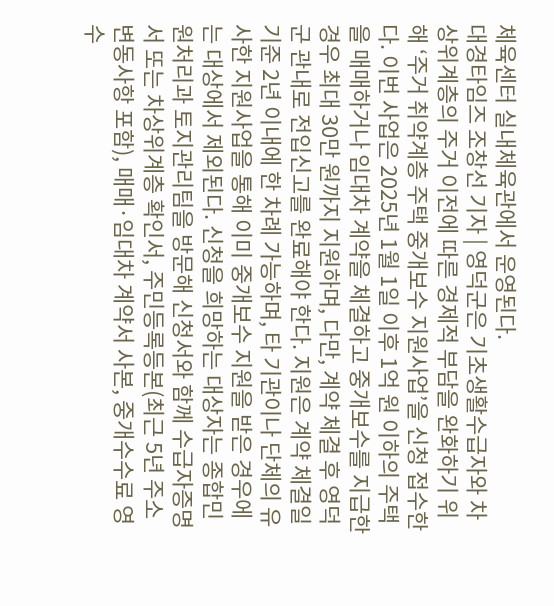체육센터 실내체육관에서 운영된다.
대경타임즈 조창선 기자 | 영덕군은 기초생활수급자와 차상위계층의 주거 이전에 따른 경제적 부담을 완화하기 위해 ‘주거 취약계층 주택 중개보수 지원사업’을 신청 접수한다. 이번 사업은 2025년 1월 1일 이후 1억 원 이하의 주택을 매매하거나 임대차 계약을 체결하고 중개보수를 지급한 경우 최대 30만 원까지 지원하며, 다만, 계약 체결 후 영덕군 관내로 전입신고를 완료해야 한다. 지원은 계약 체결일 기준 2년 이내에 한 차례 가능하며, 타 기관이나 단체의 유사한 지원사업을 통해 이미 중개보수 지원을 받은 경우에는 대상에서 제외된다. 신청을 희망하는 대상자는 종합민원처리과 토지관리팀을 방문해 신청서와 함께 수급자증명서 또는 차상위계층 확인서, 주민등록등본(최근 5년 주소변동사항 포함), 매매·임대차 계약서 사본, 중개수수료 영수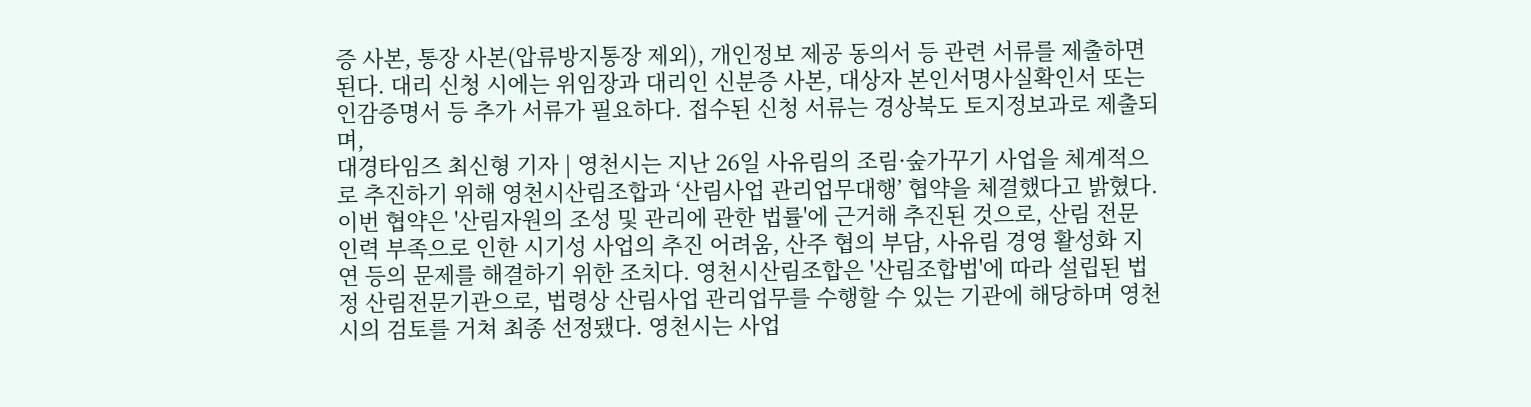증 사본, 통장 사본(압류방지통장 제외), 개인정보 제공 동의서 등 관련 서류를 제출하면 된다. 대리 신청 시에는 위임장과 대리인 신분증 사본, 대상자 본인서명사실확인서 또는 인감증명서 등 추가 서류가 필요하다. 접수된 신청 서류는 경상북도 토지정보과로 제출되며,
대경타임즈 최신형 기자 | 영천시는 지난 26일 사유림의 조림·숲가꾸기 사업을 체계적으로 추진하기 위해 영천시산림조합과 ‘산림사업 관리업무대행’ 협약을 체결했다고 밝혔다. 이번 협약은 '산림자원의 조성 및 관리에 관한 법률'에 근거해 추진된 것으로, 산림 전문 인력 부족으로 인한 시기성 사업의 추진 어려움, 산주 협의 부담, 사유림 경영 활성화 지연 등의 문제를 해결하기 위한 조치다. 영천시산림조합은 '산림조합법'에 따라 설립된 법정 산림전문기관으로, 법령상 산림사업 관리업무를 수행할 수 있는 기관에 해당하며 영천시의 검토를 거쳐 최종 선정됐다. 영천시는 사업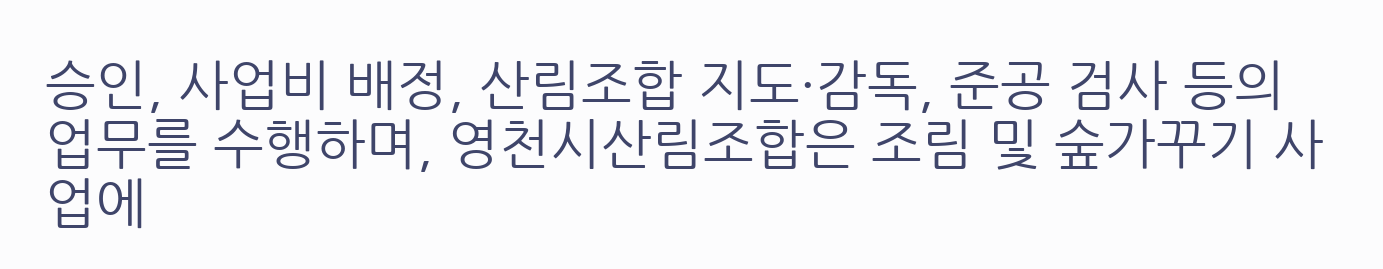승인, 사업비 배정, 산림조합 지도·감독, 준공 검사 등의 업무를 수행하며, 영천시산림조합은 조림 및 숲가꾸기 사업에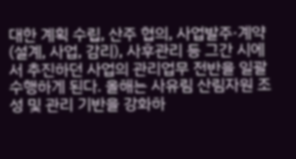대한 계획 수립, 산주 협의, 사업발주·계약(설계, 사업, 감리), 사후관리 등 그간 시에서 추진하던 사업의 관리업무 전반을 일괄 수행하게 된다. 올해는 사유림 산림자원 조성 및 관리 기반을 강화하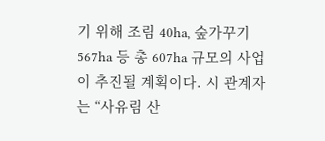기 위해 조림 40ha, 숲가꾸기 567ha 등 총 607ha 규모의 사업이 추진될 계획이다. 시 관계자는 “사유림 산